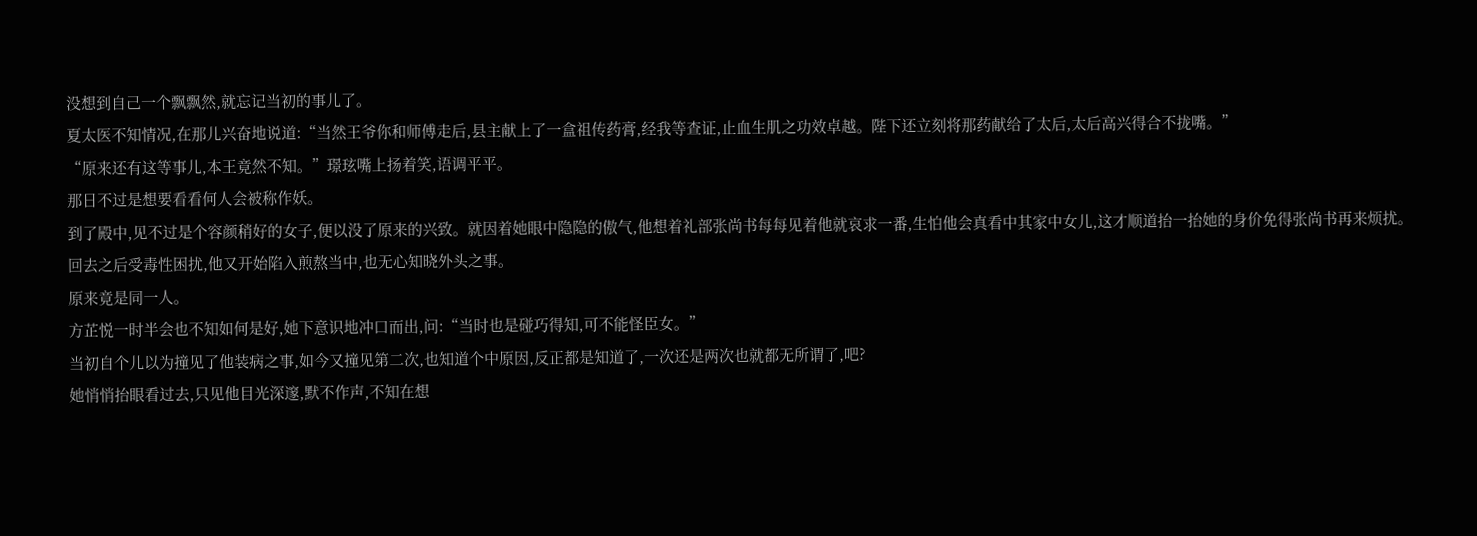没想到自己一个飘飘然,就忘记当初的事儿了。
夏太医不知情况,在那儿兴奋地说道:“当然王爷你和师傅走后,县主献上了一盒祖传药膏,经我等查证,止血生肌之功效卓越。陛下还立刻将那药献给了太后,太后高兴得合不拢嘴。”
“原来还有这等事儿,本王竟然不知。”璟玹嘴上扬着笑,语调平平。
那日不过是想要看看何人会被称作妖。
到了殿中,见不过是个容颜稍好的女子,便以没了原来的兴致。就因着她眼中隐隐的傲气,他想着礼部张尚书每每见着他就哀求一番,生怕他会真看中其家中女儿,这才顺道抬一抬她的身价免得张尚书再来烦扰。
回去之后受毒性困扰,他又开始陷入煎熬当中,也无心知晓外头之事。
原来竟是同一人。
方芷悦一时半会也不知如何是好,她下意识地冲口而出,问:“当时也是碰巧得知,可不能怪臣女。”
当初自个儿以为撞见了他装病之事,如今又撞见第二次,也知道个中原因,反正都是知道了,一次还是两次也就都无所谓了,吧?
她悄悄抬眼看过去,只见他目光深邃,默不作声,不知在想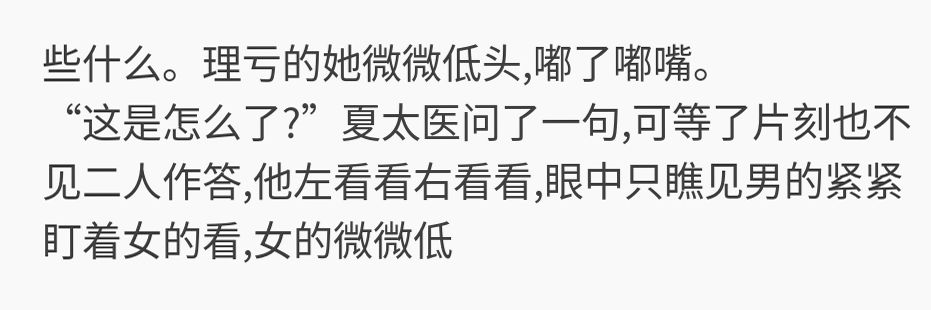些什么。理亏的她微微低头,嘟了嘟嘴。
“这是怎么了?”夏太医问了一句,可等了片刻也不见二人作答,他左看看右看看,眼中只瞧见男的紧紧盯着女的看,女的微微低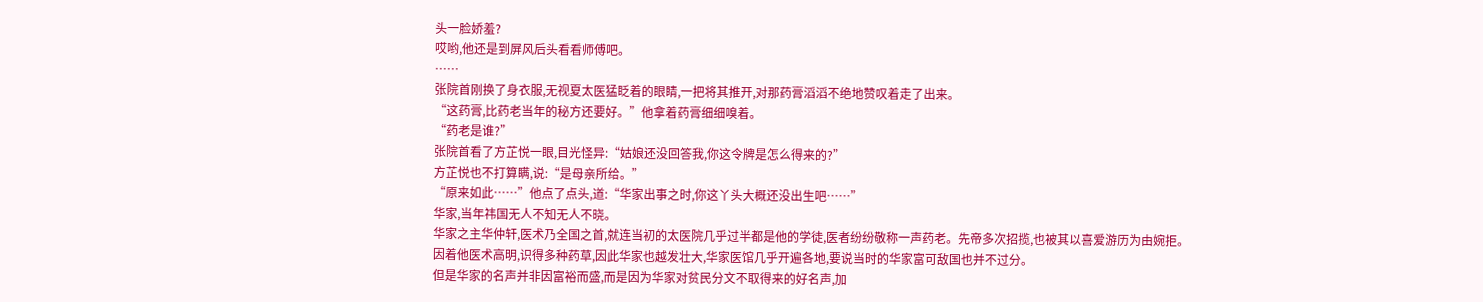头一脸娇羞?
哎哟,他还是到屏风后头看看师傅吧。
……
张院首刚换了身衣服,无视夏太医猛眨着的眼睛,一把将其推开,对那药膏滔滔不绝地赞叹着走了出来。
“这药膏,比药老当年的秘方还要好。”他拿着药膏细细嗅着。
“药老是谁?”
张院首看了方芷悦一眼,目光怪异:“姑娘还没回答我,你这令牌是怎么得来的?”
方芷悦也不打算瞒,说:“是母亲所给。”
“原来如此……”他点了点头,道:“华家出事之时,你这丫头大概还没出生吧……”
华家,当年祎国无人不知无人不晓。
华家之主华仲轩,医术乃全国之首,就连当初的太医院几乎过半都是他的学徒,医者纷纷敬称一声药老。先帝多次招揽,也被其以喜爱游历为由婉拒。
因着他医术高明,识得多种药草,因此华家也越发壮大,华家医馆几乎开遍各地,要说当时的华家富可敌国也并不过分。
但是华家的名声并非因富裕而盛,而是因为华家对贫民分文不取得来的好名声,加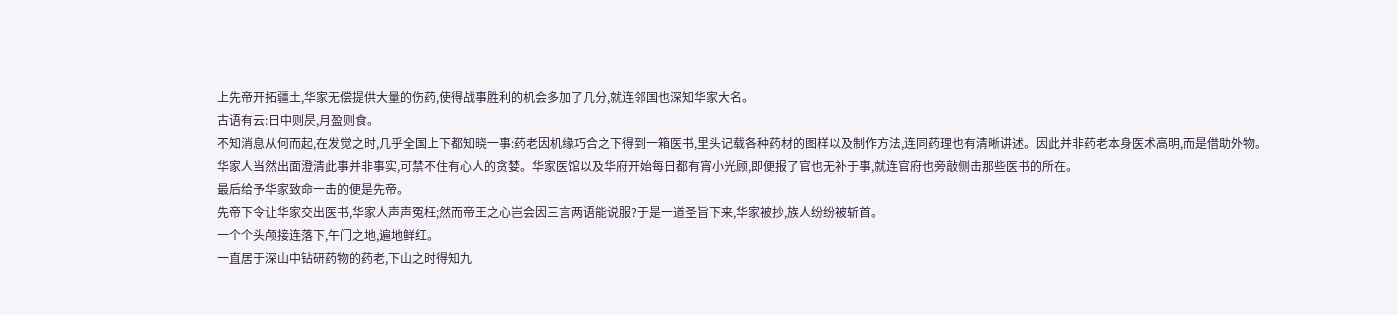上先帝开拓疆土,华家无偿提供大量的伤药,使得战事胜利的机会多加了几分,就连邻国也深知华家大名。
古语有云:日中则昃,月盈则食。
不知消息从何而起,在发觉之时,几乎全国上下都知晓一事:药老因机缘巧合之下得到一箱医书,里头记载各种药材的图样以及制作方法,连同药理也有清晰讲述。因此并非药老本身医术高明,而是借助外物。
华家人当然出面澄清此事并非事实,可禁不住有心人的贪婪。华家医馆以及华府开始每日都有宵小光顾,即便报了官也无补于事,就连官府也旁敲侧击那些医书的所在。
最后给予华家致命一击的便是先帝。
先帝下令让华家交出医书,华家人声声冤枉;然而帝王之心岂会因三言两语能说服?于是一道圣旨下来,华家被抄,族人纷纷被斩首。
一个个头颅接连落下,午门之地,遍地鲜红。
一直居于深山中钻研药物的药老,下山之时得知九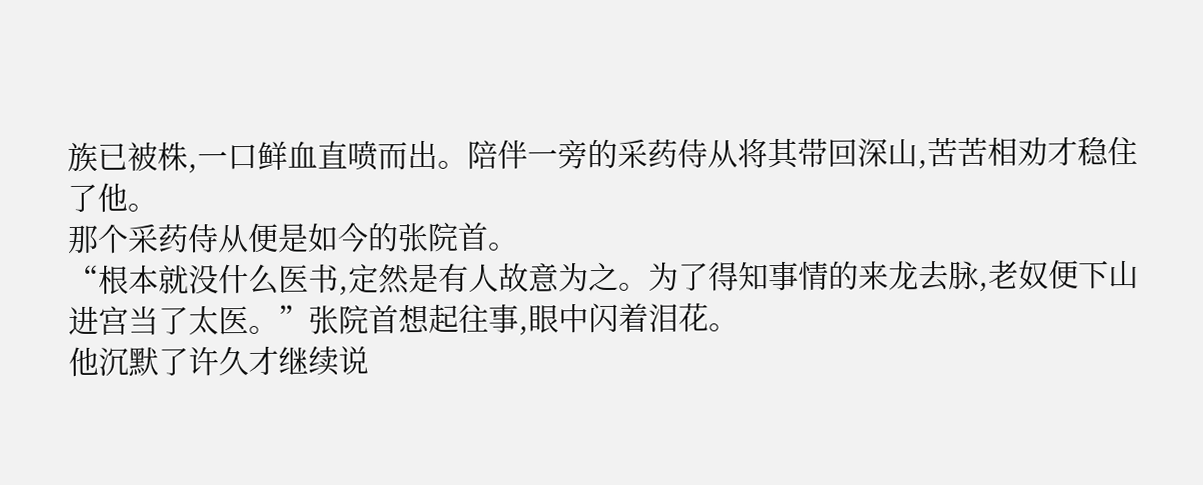族已被株,一口鲜血直喷而出。陪伴一旁的采药侍从将其带回深山,苦苦相劝才稳住了他。
那个采药侍从便是如今的张院首。
“根本就没什么医书,定然是有人故意为之。为了得知事情的来龙去脉,老奴便下山进宫当了太医。”张院首想起往事,眼中闪着泪花。
他沉默了许久才继续说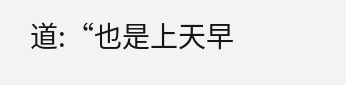道:“也是上天早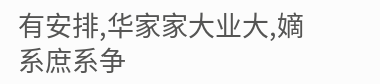有安排,华家家大业大,嫡系庶系争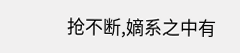抢不断,嫡系之中有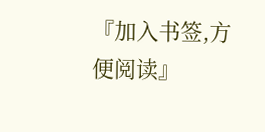『加入书签,方便阅读』